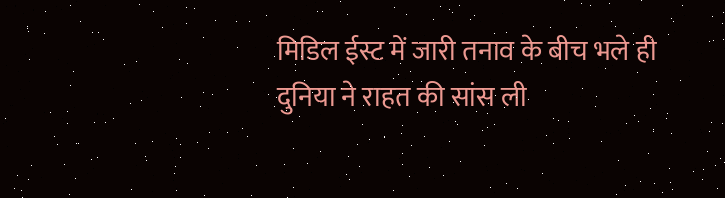मिडिल ईस्ट में जारी तनाव के बीच भले ही दुनिया ने राहत की सांस ली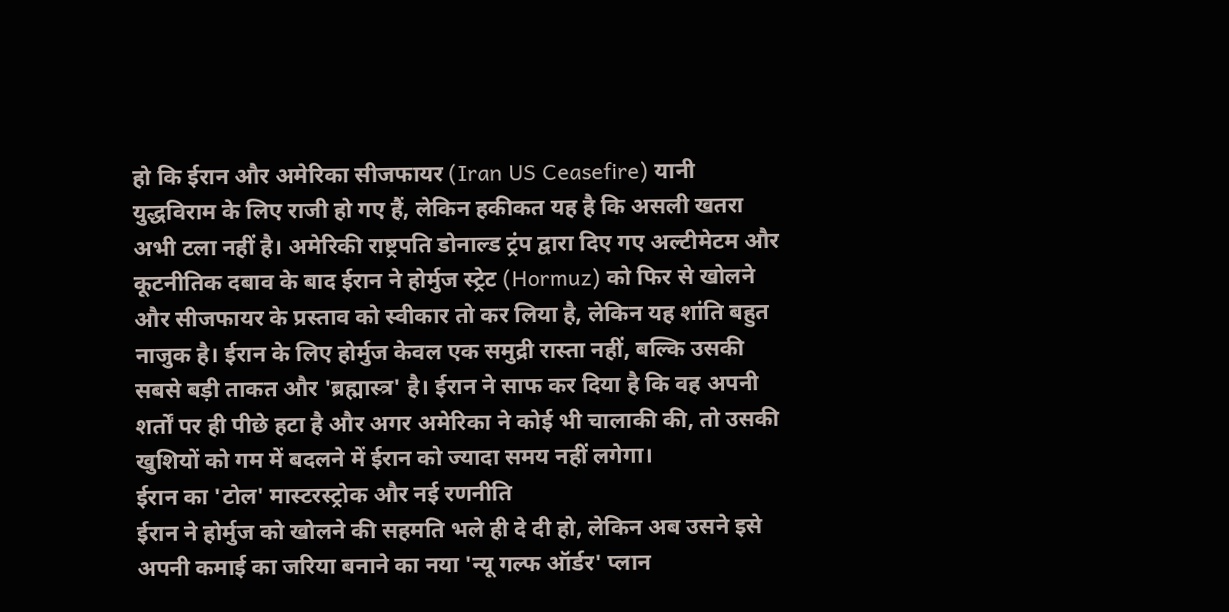हो कि ईरान और अमेरिका सीजफायर (Iran US Ceasefire) यानी युद्धविराम के लिए राजी हो गए हैं, लेकिन हकीकत यह है कि असली खतरा अभी टला नहीं है। अमेरिकी राष्ट्रपति डोनाल्ड ट्रंप द्वारा दिए गए अल्टीमेटम और कूटनीतिक दबाव के बाद ईरान ने होर्मुज स्ट्रेट (Hormuz) को फिर से खोलने और सीजफायर के प्रस्ताव को स्वीकार तो कर लिया है, लेकिन यह शांति बहुत नाजुक है। ईरान के लिए होर्मुज केवल एक समुद्री रास्ता नहीं, बल्कि उसकी सबसे बड़ी ताकत और 'ब्रह्मास्त्र' है। ईरान ने साफ कर दिया है कि वह अपनी शर्तों पर ही पीछे हटा है और अगर अमेरिका ने कोई भी चालाकी की, तो उसकी खुशियों को गम में बदलने में ईरान को ज्यादा समय नहीं लगेगा।
ईरान का 'टोल' मास्टरस्ट्रोक और नई रणनीति
ईरान ने होर्मुज को खोलने की सहमति भले ही दे दी हो, लेकिन अब उसने इसे अपनी कमाई का जरिया बनाने का नया 'न्यू गल्फ ऑर्डर' प्लान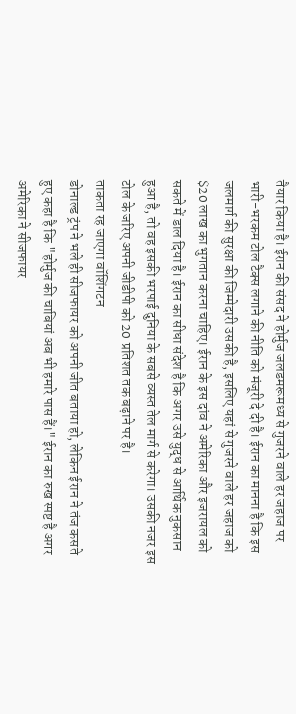तैयार किया है। ईरान की संसद ने होर्मुज जलडमरूमध्य से गुजरने वाले हर जहाज पर भारी-भरकम टोल टैक्स लगाने की नीति को मंजूरी दे दी है। ईरान का मानना है कि इस जलमार्ग की सुरक्षा की जिम्मेदारी उसकी है, इसलिए यहां से गुजरने वाले हर जहाज को $20 लाख का भुगतान करना चाहिए। ईरान के इस दांव ने अमेरिका और इजरायल को सकते में डाल दिया है। ईरान का सीधा संदेश है कि अगर उसे युद्ध से आर्थिक नुकसान हुआ है, तो वह इसकी भरपाई दुनिया के सबसे व्यस्त तेल मार्ग से करेगा। उसकी नजर इस टोल के जरिए अपनी जीडीपी को 20 प्रतिशत तक बढ़ाने पर है।
ताकता रह जाएगा वॉशिंगटन
डोनाल्ड ट्रंप ने भले ही सीजफायर को अपनी जीत बताया हो, लेकिन ईरान ने तंज कसते हुए कहा है कि "होर्मुज की चाबियां अब भी हमारे पास हैं।" ईरान का रुख स्पष्ट है अगर अमेरिका ने सीजफायर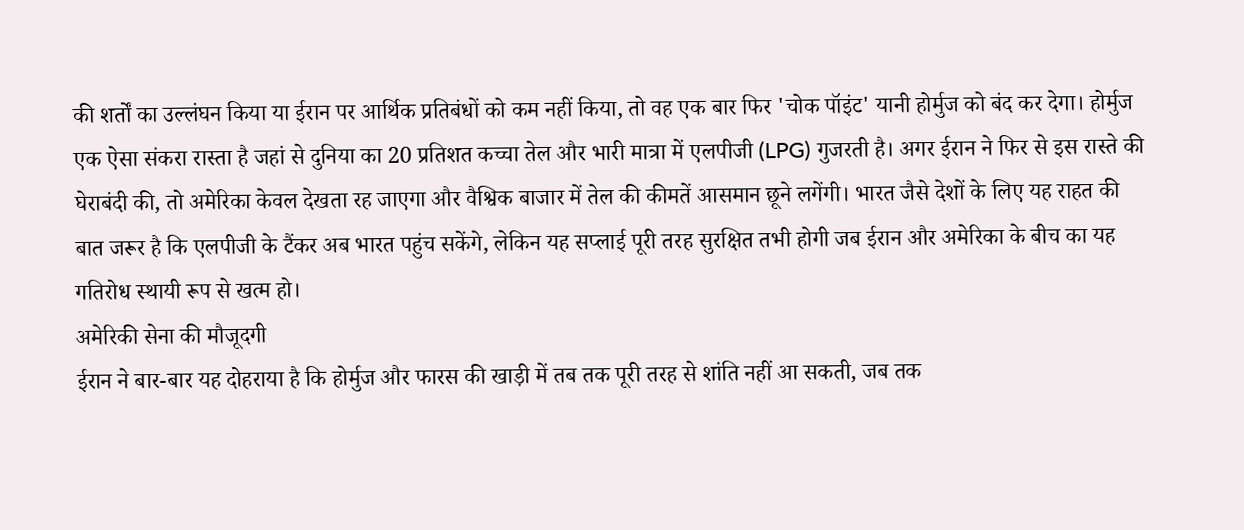की शर्तों का उल्लंघन किया या ईरान पर आर्थिक प्रतिबंधों को कम नहीं किया, तो वह एक बार फिर 'चोक पॉइंट' यानी होर्मुज को बंद कर देगा। होर्मुज एक ऐसा संकरा रास्ता है जहां से दुनिया का 20 प्रतिशत कच्चा तेल और भारी मात्रा में एलपीजी (LPG) गुजरती है। अगर ईरान ने फिर से इस रास्ते की घेराबंदी की, तो अमेरिका केवल देखता रह जाएगा और वैश्विक बाजार में तेल की कीमतें आसमान छूने लगेंगी। भारत जैसे देशों के लिए यह राहत की बात जरूर है कि एलपीजी के टैंकर अब भारत पहुंच सकेंगे, लेकिन यह सप्लाई पूरी तरह सुरक्षित तभी होगी जब ईरान और अमेरिका के बीच का यह गतिरोध स्थायी रूप से खत्म हो।
अमेरिकी सेना की मौजूदगी
ईरान ने बार-बार यह दोहराया है कि होर्मुज और फारस की खाड़ी में तब तक पूरी तरह से शांति नहीं आ सकती, जब तक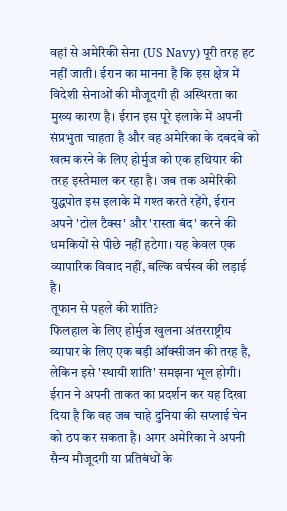वहां से अमेरिकी सेना (US Navy) पूरी तरह हट नहीं जाती। ईरान का मानना है कि इस क्षेत्र में विदेशी सेनाओं की मौजूदगी ही अस्थिरता का मुख्य कारण है। ईरान इस पूरे इलाके में अपनी संप्रभुता चाहता है और वह अमेरिका के दबदबे को खत्म करने के लिए होर्मुज को एक हथियार की तरह इस्तेमाल कर रहा है। जब तक अमेरिकी युद्धपोत इस इलाके में गश्त करते रहेंगे, ईरान अपने 'टोल टैक्स' और 'रास्ता बंद' करने की धमकियों से पीछे नहीं हटेगा। यह केवल एक व्यापारिक विवाद नहीं, बल्कि वर्चस्व की लड़ाई है।
तूफान से पहले की शांति?
फिलहाल के लिए होर्मुज खुलना अंतरराष्ट्रीय व्यापार के लिए एक बड़ी ऑक्सीजन की तरह है, लेकिन इसे 'स्थायी शांति' समझना भूल होगी। ईरान ने अपनी ताकत का प्रदर्शन कर यह दिखा दिया है कि वह जब चाहे दुनिया की सप्लाई चेन को ठप कर सकता है। अगर अमेरिका ने अपनी सैन्य मौजूदगी या प्रतिबंधों के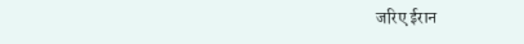जरिए ईरान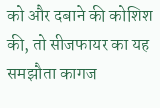को और दबाने की कोशिश की, तो सीजफायर का यह समझौता कागज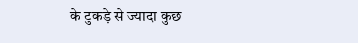के टुकड़े से ज्यादा कुछ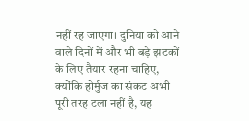नहीं रह जाएगा। दुनिया को आने वाले दिनों में और भी बड़े झटकों के लिए तैयार रहना चाहिए, क्योंकि होर्मुज का संकट अभी पूरी तरह टला नहीं है, यह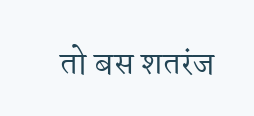तो बस शतरंज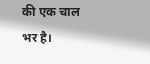की एक चाल भर है।